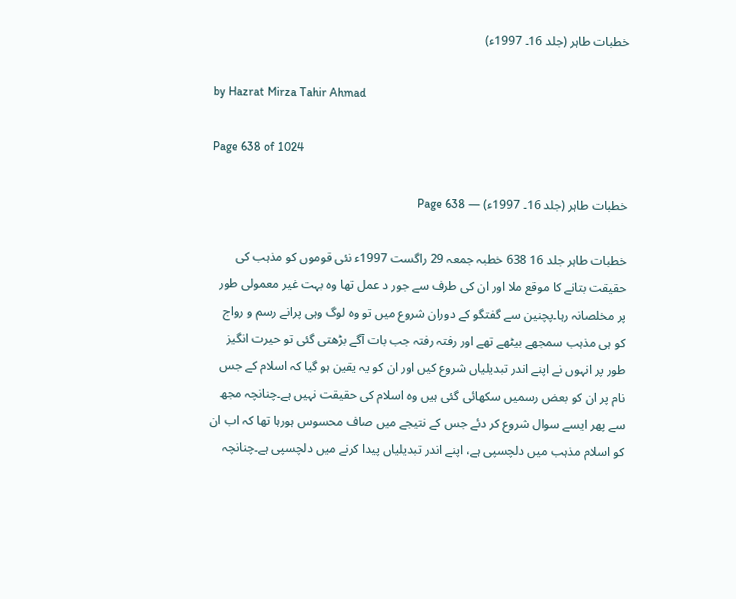خطبات طاہر (جلد 16۔ 1997ء)

by Hazrat Mirza Tahir Ahmad

Page 638 of 1024

خطبات طاہر (جلد 16۔ 1997ء) — Page 638

خطبات طاہر جلد 16 638 خطبہ جمعہ 29 راگست 1997ء نئی قوموں کو مذہب کی حقیقت بتانے کا موقع ملا اور ان کی طرف سے جور د عمل تھا وہ بہت غیر معمولی طور پر مخلصانہ رہا۔پچنین سے گفتگو کے دوران شروع میں تو وہ لوگ وہی پرانے رسم و رواج کو ہی مذہب سمجھے بیٹھے تھے اور رفتہ رفتہ جب بات آگے بڑھتی گئی تو حیرت انگیز طور پر انہوں نے اپنے اندر تبدیلیاں شروع کیں اور ان کو یہ یقین ہو گیا کہ اسلام کے جس نام پر ان کو بعض رسمیں سکھائی گئی ہیں وہ اسلام کی حقیقت نہیں ہے۔چنانچہ مجھ سے پھر ایسے سوال شروع کر دئے جس کے نتیجے میں صاف محسوس ہورہا تھا کہ اب ان کو اسلام مذہب میں دلچسپی ہے، اپنے اندر تبدیلیاں پیدا کرنے میں دلچسپی ہے۔چنانچہ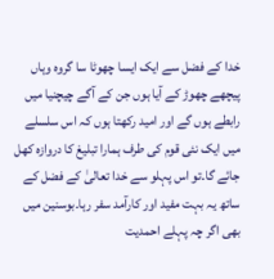خدا کے فضل سے ایک ایسا چھوٹا سا گروہ وہاں پیچھے چھوڑ کے آیا ہوں جن کے آگے چیچنیا میں رابطے ہوں گے اور امید رکھتا ہوں کہ اس سلسلے میں ایک نئی قوم کی طرف ہمارا تبلیغ کا دروازہ کھل جائے گا۔تو اس پہلو سے خدا تعالیٰ کے فضل کے ساتھ یہ بہت مفید اور کارآمد سفر رہا۔بوسنین میں بھی اگر چہ پہلے احمدیت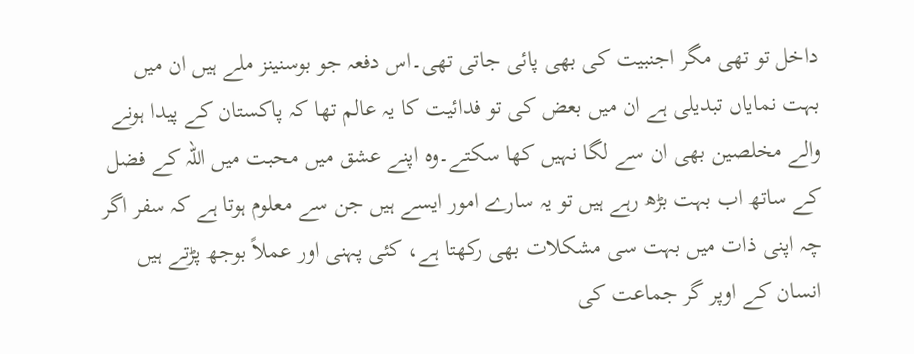داخل تو تھی مگر اجنبیت کی بھی پائی جاتی تھی۔اس دفعہ جو بوسنینز ملے ہیں ان میں بہت نمایاں تبدیلی ہے ان میں بعض کی تو فدائیت کا یہ عالم تھا کہ پاکستان کے پیدا ہونے والے مخلصین بھی ان سے لگا نہیں کھا سکتے۔وہ اپنے عشق میں محبت میں اللہ کے فضل کے ساتھ اب بہت بڑھ رہے ہیں تو یہ سارے امور ایسے ہیں جن سے معلوم ہوتا ہے کہ سفر اگر چہ اپنی ذات میں بہت سی مشکلات بھی رکھتا ہے، کئی پہنی اور عملاً بوجھ پڑتے ہیں انسان کے اوپر گر جماعت کی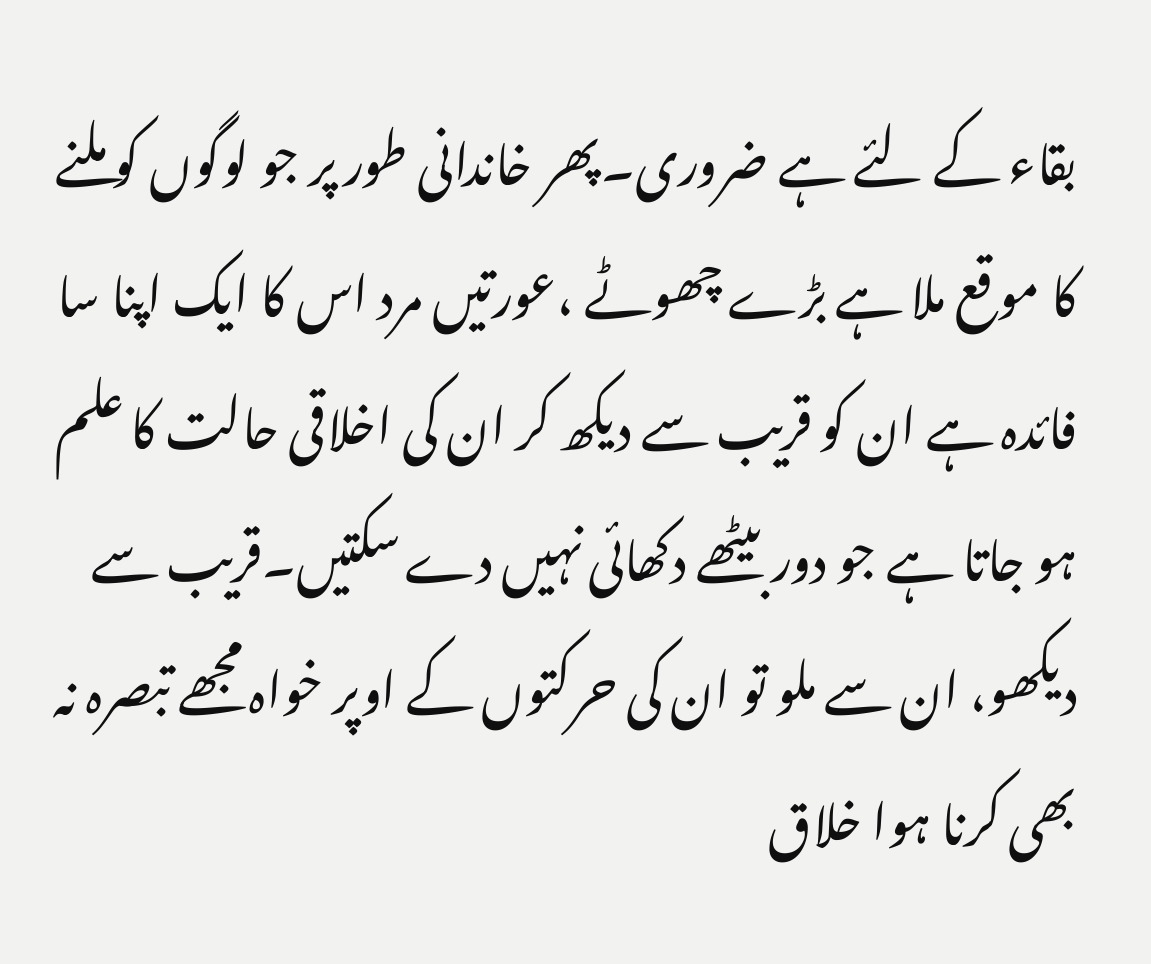بقاء کے لئے ہے ضروری۔پھر خاندانی طور پر جو لوگوں کو ملنے کا موقع ملا ہے بڑے چھوٹے ،عورتیں مرد اس کا ایک اپنا سا فائدہ ہے ان کو قریب سے دیکھ کر ان کی اخلاقی حالت کا علم ہو جاتا ہے جو دور بیٹھے دکھائی نہیں دے سکتیں۔قریب سے دیکھو، ان سے ملو تو ان کی حرکتوں کے اوپر خواہ مجھے تبصرہ نہ بھی کرنا ہوا خلاق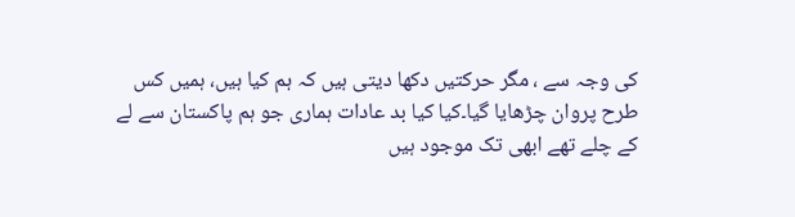کی وجہ سے ، مگر حرکتیں دکھا دیتی ہیں کہ ہم کیا ہیں، ہمیں کس طرح پروان چڑھایا گیا۔کیا کیا بد عادات ہماری جو ہم پاکستان سے لے کے چلے تھے ابھی تک موجود ہیں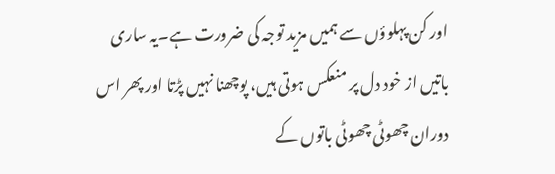اور کن پہلوؤں سے ہمیں مزید توجہ کی ضرورت ہے۔یہ ساری باتیں از خود دل پر منعکس ہوتی ہیں، پوچھنا نہیں پڑتا اور پھر اس دوران چھوٹی چھوٹی باتوں کے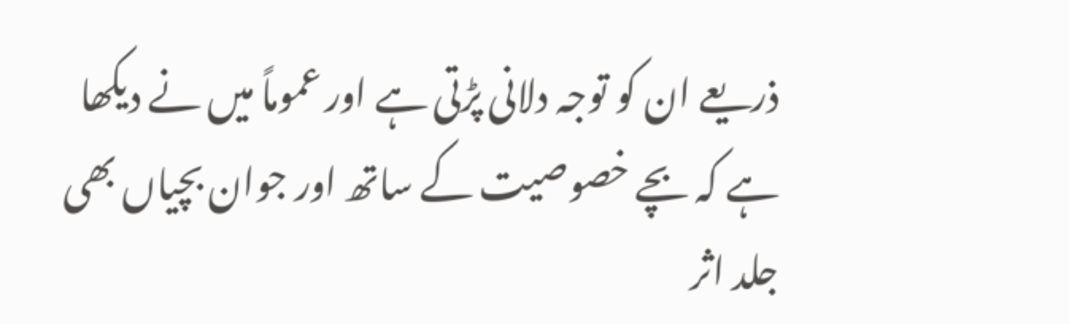ذریعے ان کو توجہ دلانی پڑتی ہے اور عموماً میں نے دیکھا ہے کہ بچے خصوصیت کے ساتھ اور جوان بچیاں بھی جلد اثر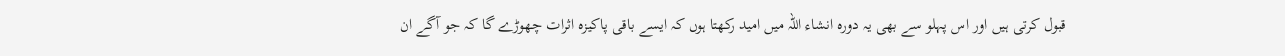قبول کرتی ہیں اور اس پہلو سے بھی یہ دورہ انشاء اللہ میں امید رکھتا ہوں کہ ایسے باقی پاکیزہ اثرات چھوڑے گا کہ جو آگے ان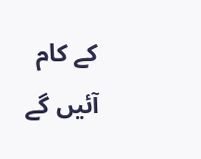کے کام آئیں گے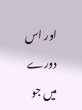اور اس دورے میں جو